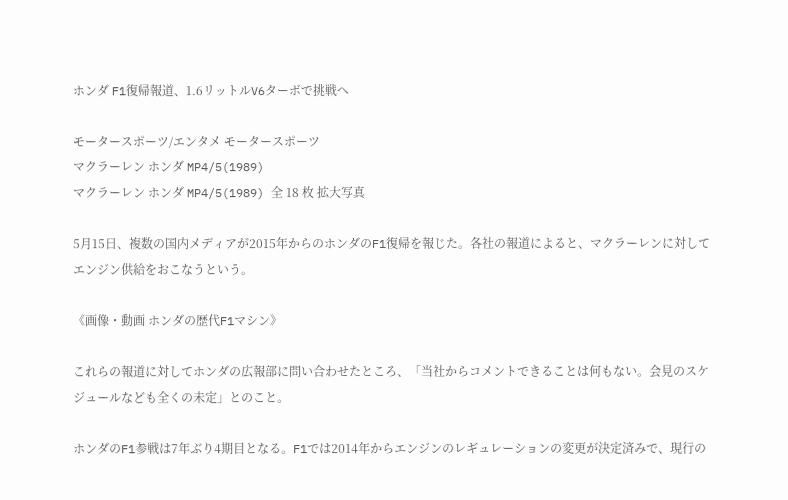ホンダ F1復帰報道、1.6リットルV6ターボで挑戦へ

モータースポーツ/エンタメ モータースポーツ
マクラーレン ホンダ MP4/5(1989)
マクラーレン ホンダ MP4/5(1989) 全 18 枚 拡大写真

5月15日、複数の国内メディアが2015年からのホンダのF1復帰を報じた。各社の報道によると、マクラーレンに対してエンジン供給をおこなうという。

《画像・動画 ホンダの歴代F1マシン》

これらの報道に対してホンダの広報部に問い合わせたところ、「当社からコメントできることは何もない。会見のスケジュールなども全くの未定」とのこと。

ホンダのF1参戦は7年ぶり4期目となる。F1では2014年からエンジンのレギュレーションの変更が決定済みで、現行の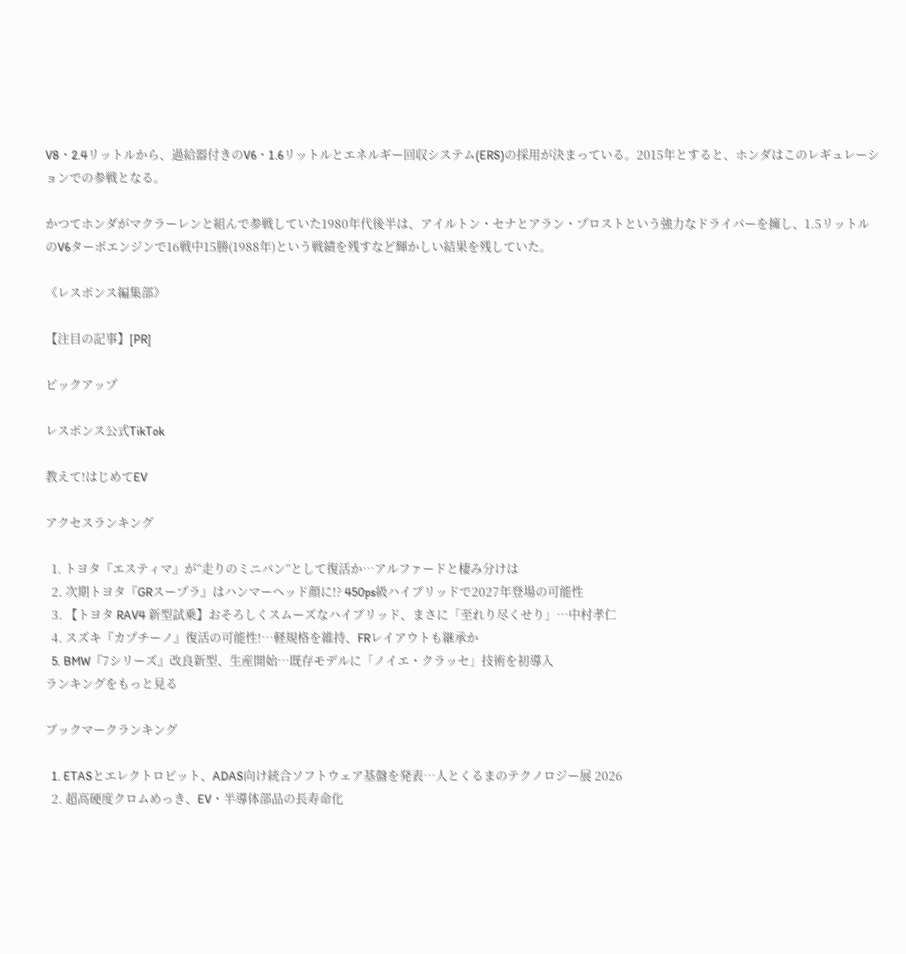V8・2.4リットルから、過給器付きのV6・1.6リットルとエネルギー回収システム(ERS)の採用が決まっている。2015年とすると、ホンダはこのレギュレーションでの参戦となる。

かつてホンダがマクラーレンと組んで参戦していた1980年代後半は、アイルトン・セナとアラン・プロストという強力なドライバーを擁し、1.5リットルのV6ターボエンジンで16戦中15勝(1988年)という戦績を残すなど輝かしい結果を残していた。

《レスポンス編集部》

【注目の記事】[PR]

ピックアップ

レスポンス公式TikTok

教えて!はじめてEV

アクセスランキング

  1. トヨタ『エスティマ』が“走りのミニバン”として復活か…アルファードと棲み分けは
  2. 次期トヨタ『GRスープラ』はハンマーヘッド顔に!? 450ps級ハイブリッドで2027年登場の可能性
  3. 【トヨタ RAV4 新型試乗】おそろしくスムーズなハイブリッド、まさに「至れり尽くせり」…中村孝仁
  4. スズキ『カプチーノ』復活の可能性!…軽規格を維持、FRレイアウトも継承か
  5. BMW『7シリーズ』改良新型、生産開始…既存モデルに「ノイエ・クラッセ」技術を初導入
ランキングをもっと見る

ブックマークランキング

  1. ETASとエレクトロビット、ADAS向け統合ソフトウェア基盤を発表…人とくるまのテクノロジー展 2026
  2. 超高硬度クロムめっき、EV・半導体部品の長寿命化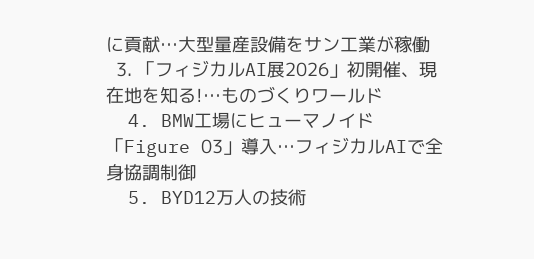に貢献…大型量産設備をサン工業が稼働
  3. 「フィジカルAI展2026」初開催、現在地を知る!…ものづくりワールド
  4. BMW工場にヒューマノイド「Figure 03」導入…フィジカルAIで全身協調制御
  5. BYD12万人の技術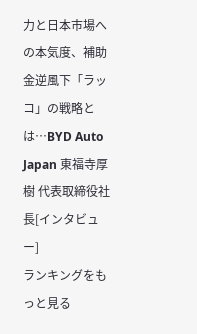力と日本市場への本気度、補助金逆風下「ラッコ」の戦略とは…BYD Auto Japan 東福寺厚樹 代表取締役社長[インタビュー]
ランキングをもっと見る